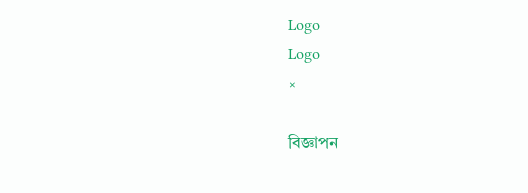Logo
Logo
×

বিজ্ঞাপন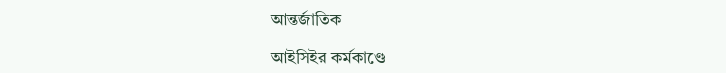আন্তর্জাতিক

আইসিইর কর্মকাণ্ডে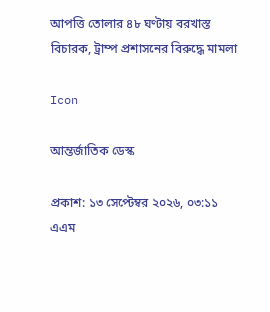আপত্তি তোলার ৪৮ ঘণ্টায় বরখাস্ত বিচারক, ট্রাম্প প্রশাসনের বিরুদ্ধে মামলা

Icon

আন্তর্জাতিক ডেস্ক

প্রকাশ: ১৩ সেপ্টেম্বর ২০২৬, ০৩:১১ এএম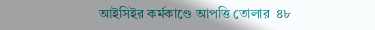আইসিইর কর্মকাণ্ডে আপত্তি তোলার  ৪৮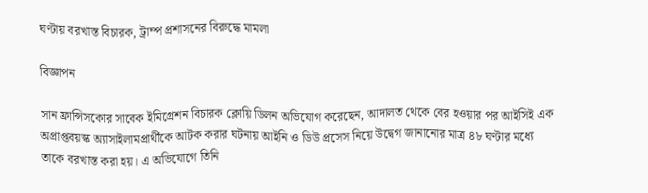ঘণ্টায় বরখাস্ত বিচারক, ট্রাম্প প্রশাসনের বিরুদ্ধে মামলা

বিজ্ঞাপন

সান ফ্রান্সিসকোর সাবেক ইমিগ্রেশন বিচারক ক্লোয়ি ডিলন অভিযোগ করেছেন, আদালত থেকে বের হওয়ার পর আইসিই এক অপ্রাপ্তবয়স্ক অ্যাসাইলামপ্রার্থীকে আটক করার ঘটনায় আইনি ও ডিউ প্রসেস নিয়ে উদ্বেগ জানানোর মাত্র ৪৮ ঘণ্টার মধ্যে তাকে বরখাস্ত করা হয়। এ অভিযোগে তিনি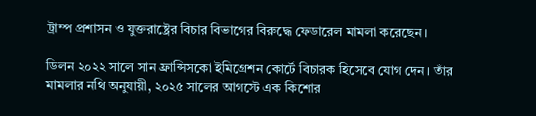ট্রাম্প প্রশাসন ও যুক্তরাষ্ট্রের বিচার বিভাগের বিরুদ্ধে ফেডারেল মামলা করেছেন।

ডিলন ২০২২ সালে সান ফ্রান্সিসকো ইমিগ্রেশন কোর্টে বিচারক হিসেবে যোগ দেন। তাঁর মামলার নথি অনুযায়ী, ২০২৫ সালের আগস্টে এক কিশোর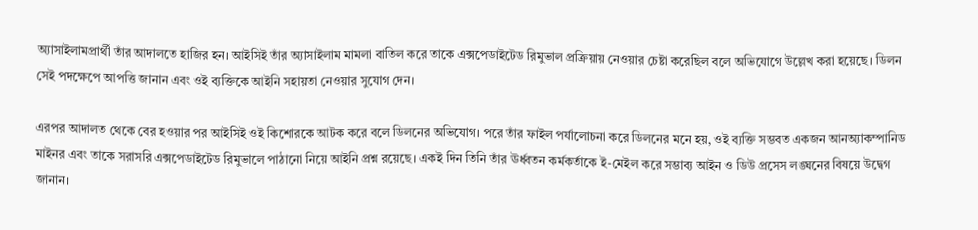অ্যাসাইলামপ্রার্থী তাঁর আদালতে হাজির হন। আইসিই তাঁর অ্যাসাইলাম মামলা বাতিল করে তাকে এক্সপেডাইটেড রিমুভাল প্রক্রিয়ায় নেওয়ার চেষ্টা করেছিল বলে অভিযোগে উল্লেখ করা হয়েছে। ডিলন সেই পদক্ষেপে আপত্তি জানান এবং ওই ব্যক্তিকে আইনি সহায়তা নেওয়ার সুযোগ দেন।

এরপর আদালত থেকে বের হওয়ার পর আইসিই ওই কিশোরকে আটক করে বলে ডিলনের অভিযোগ। পরে তাঁর ফাইল পর্যালোচনা করে ডিলনের মনে হয়, ওই ব্যক্তি সম্ভবত একজন আনঅ্যাকম্পানিড মাইনর এবং তাকে সরাসরি এক্সপেডাইটেড রিমুভালে পাঠানো নিয়ে আইনি প্রশ্ন রয়েছে। একই দিন তিনি তাঁর ঊর্ধ্বতন কর্মকর্তাকে ই-মেইল করে সম্ভাব্য আইন ও ডিউ প্রসেস লঙ্ঘনের বিষয়ে উদ্বেগ জানান।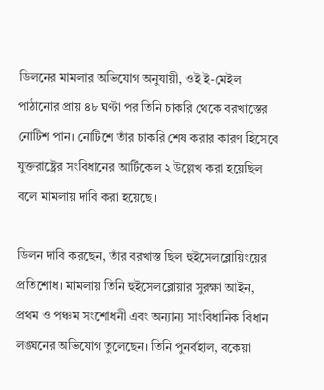ডিলনের মামলার অভিযোগ অনুযায়ী, ওই ই-মেইল পাঠানোর প্রায় ৪৮ ঘণ্টা পর তিনি চাকরি থেকে বরখাস্তের নোটিশ পান। নোটিশে তাঁর চাকরি শেষ করার কারণ হিসেবে যুক্তরাষ্ট্রের সংবিধানের আর্টিকেল ২ উল্লেখ করা হয়েছিল বলে মামলায় দাবি করা হয়েছে।

ডিলন দাবি করছেন, তাঁর বরখাস্ত ছিল হুইসেলব্লোয়িংয়ের প্রতিশোধ। মামলায় তিনি হুইসেলব্লোয়ার সুরক্ষা আইন, প্রথম ও পঞ্চম সংশোধনী এবং অন্যান্য সাংবিধানিক বিধান লঙ্ঘনের অভিযোগ তুলেছেন। তিনি পুনর্বহাল, বকেয়া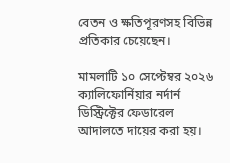বেতন ও ক্ষতিপূরণসহ বিভিন্ন প্রতিকার চেয়েছেন।

মামলাটি ১০ সেপ্টেম্বর ২০২৬ ক্যালিফোর্নিয়ার নর্দার্ন ডিস্ট্রিক্টের ফেডারেল আদালতে দায়ের করা হয়।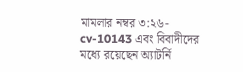মামলার নম্বর ৩:২৬-cv-10143 এবং বিবাদীদের মধ্যে রয়েছেন অ্যাটর্নি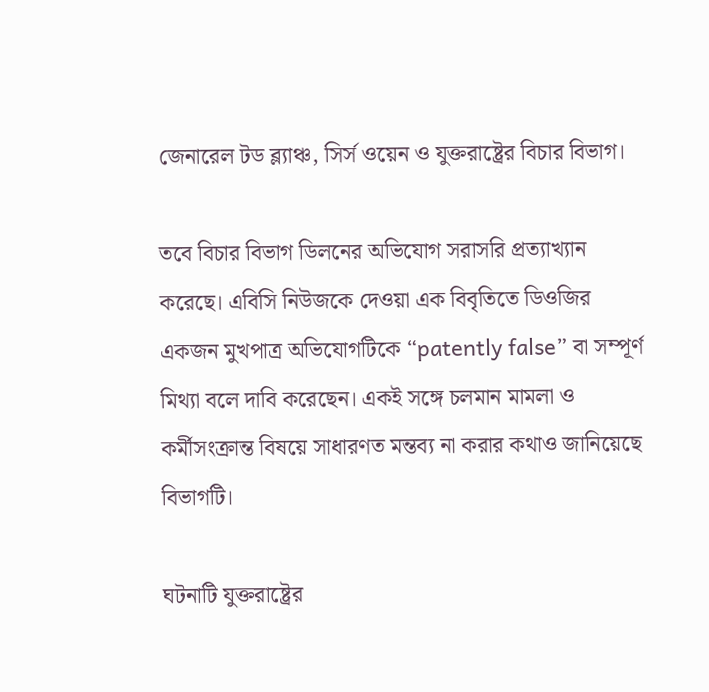জেনারেল টড ব্ল্যাঞ্চ, সির্স ওয়েন ও যুক্তরাষ্ট্রের বিচার বিভাগ।

তবে বিচার বিভাগ ডিলনের অভিযোগ সরাসরি প্রত্যাখ্যান করেছে। এবিসি নিউজকে দেওয়া এক বিবৃতিতে ডিওজির একজন মুখপাত্র অভিযোগটিকে “patently false” বা সম্পূর্ণ মিথ্যা বলে দাবি করেছেন। একই সঙ্গে চলমান মামলা ও কর্মীসংক্রান্ত বিষয়ে সাধারণত মন্তব্য না করার কথাও জানিয়েছে বিভাগটি।

ঘটনাটি যুক্তরাষ্ট্রের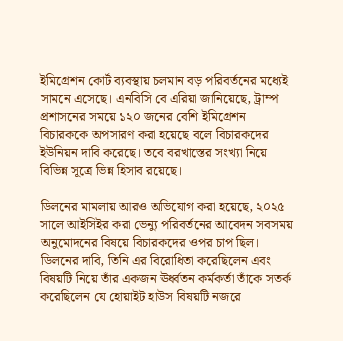ইমিগ্রেশন কোর্ট ব্যবস্থায় চলমান বড় পরিবর্তনের মধ্যেই সামনে এসেছে। এনবিসি বে এরিয়া জানিয়েছে, ট্রাম্প প্রশাসনের সময়ে ১২০ জনের বেশি ইমিগ্রেশন বিচারককে অপসারণ করা হয়েছে বলে বিচারকদের ইউনিয়ন দাবি করেছে। তবে বরখাস্তের সংখ্যা নিয়ে বিভিন্ন সূত্রে ভিন্ন হিসাব রয়েছে।

ডিলনের মামলায় আরও অভিযোগ করা হয়েছে, ২০২৫ সালে আইসিইর করা ভেন্যু পরিবর্তনের আবেদন সবসময় অনুমোদনের বিষয়ে বিচারকদের ওপর চাপ ছিল। ডিলনের দাবি, তিনি এর বিরোধিতা করেছিলেন এবং বিষয়টি নিয়ে তাঁর একজন ঊর্ধ্বতন কর্মকর্তা তাঁকে সতর্ক করেছিলেন যে হোয়াইট হাউস বিষয়টি নজরে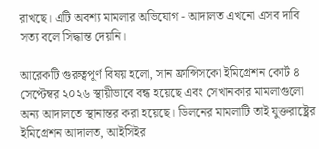রাখছে। এটি অবশ্য মামলার অভিযোগ - আদালত এখনো এসব দাবি সত্য বলে সিদ্ধান্ত দেয়নি।

আরেকটি গুরুত্বপূর্ণ বিষয় হলো, সান ফ্রান্সিসকো ইমিগ্রেশন কোর্ট ৪ সেপ্টেম্বর ২০২৬ স্থায়ীভাবে বন্ধ হয়েছে এবং সেখানকার মামলাগুলো অন্য আদালতে স্থানান্তর করা হয়েছে। ডিলনের মামলাটি তাই যুক্তরাষ্ট্রের ইমিগ্রেশন আদালত, আইসিইর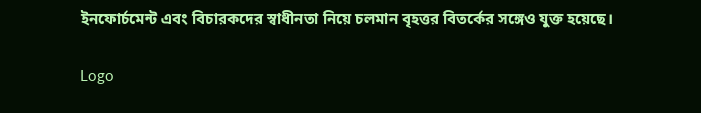ইনফোর্চমেন্ট এবং বিচারকদের স্বাধীনতা নিয়ে চলমান বৃহত্তর বিতর্কের সঙ্গেও যুক্ত হয়েছে।

Logo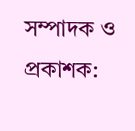সম্পাদক ও প্রকাশক: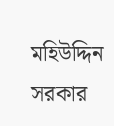মহিউদ্দিন সরকার